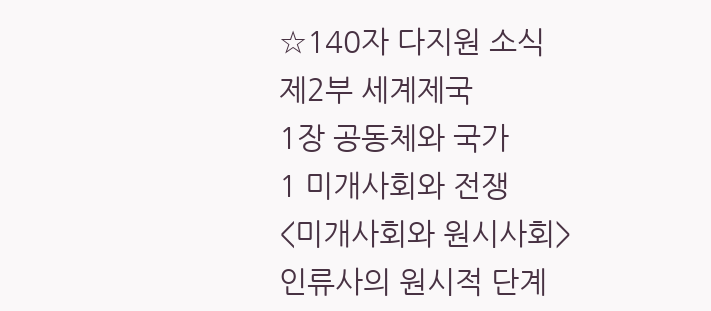☆140자 다지원 소식
제2부 세계제국
1장 공동체와 국가
1 미개사회와 전쟁
<미개사회와 원시사회>
인류사의 원시적 단계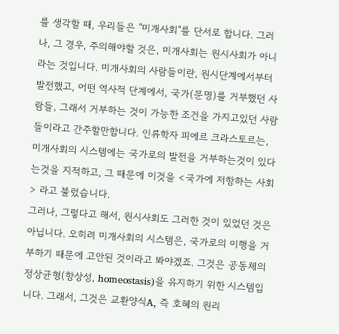를 생각할 때, 우리들은 "미개사회"를 단서로 합니다. 그러나, 그 경우, 주의해야할 것은, 미개사회는 원시사회가 아니라는 것입니다. 미개사회의 사람들이란, 원시단계에서부터 발전했고, 어떤 역사적 단계에서, 국가(문명)를 거부했던 사람들, 그래서 거부하는 것이 가능한 조건을 가지고있던 사람들이라고 간주할만합니다. 인류학자 피에르 크라스토르는, 미개사회의 시스템에는 국가로의 발전을 거부하는것이 있다는것을 지적하고, 그 때문에 이것을 <국가에 저항하는 사회> 라고 불렀습니다.
그러나, 그렇다고 해서, 원시사회도 그러한 것이 있었던 것은 아닙니다. 오히려 미개사회의 시스템은, 국가로의 이행을 거부하기 때문에 고안된 것이라고 봐야겠죠. 그것은 공동체의 정상균형(항상성, homeostasis)을 유지하기 위한 시스템입니다. 그래서, 그것은 교환양식A, 즉 호혜의 원리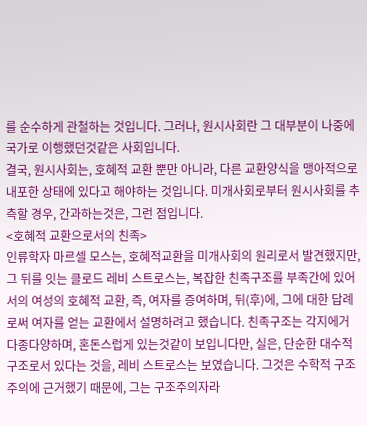를 순수하게 관철하는 것입니다. 그러나, 원시사회란 그 대부분이 나중에 국가로 이행했던것같은 사회입니다.
결국, 원시사회는, 호혜적 교환 뿐만 아니라, 다른 교환양식을 맹아적으로 내포한 상태에 있다고 해야하는 것입니다. 미개사회로부터 원시사회를 추측할 경우, 간과하는것은, 그런 점입니다.
<호혜적 교환으로서의 친족>
인류학자 마르셀 모스는, 호혜적교환을 미개사회의 원리로서 발견했지만, 그 뒤를 잇는 클로드 레비 스트로스는, 복잡한 친족구조를 부족간에 있어서의 여성의 호혜적 교환, 즉, 여자를 증여하며, 뒤(후)에, 그에 대한 답례로써 여자를 얻는 교환에서 설명하려고 했습니다. 친족구조는 각지에거 다종다양하며, 혼돈스럽게 있는것같이 보입니다만, 실은, 단순한 대수적 구조로서 있다는 것을, 레비 스트로스는 보였습니다. 그것은 수학적 구조주의에 근거했기 때문에, 그는 구조주의자라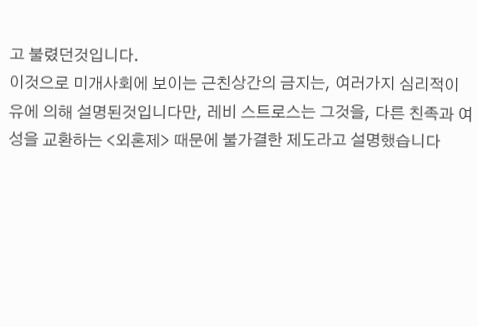고 불렸던것입니다.
이것으로 미개사회에 보이는 근친상간의 금지는, 여러가지 심리적이유에 의해 설명된것입니다만, 레비 스트로스는 그것을, 다른 친족과 여성을 교환하는 <외혼제> 때문에 불가결한 제도라고 설명했습니다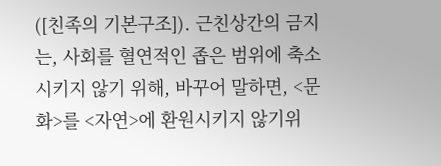([친족의 기본구조]). 근친상간의 금지는, 사회를 혈연적인 좁은 범위에 축소시키지 않기 위해, 바꾸어 말하면, <문화>를 <자연>에 환원시키지 않기위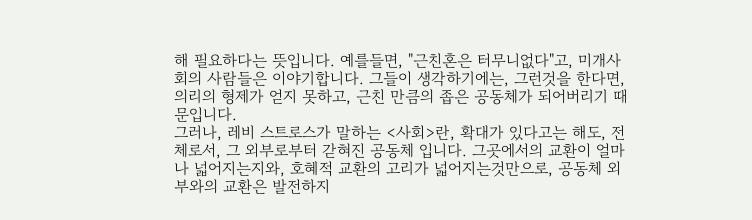해 필요하다는 뜻입니다. 예를들면, "근친혼은 터무니없다"고, 미개사회의 사람들은 이야기합니다. 그들이 생각하기에는, 그런것을 한다면, 의리의 형제가 얻지 못하고, 근친 만큼의 좁은 공동체가 되어버리기 때문입니다.
그러나, 레비 스트로스가 말하는 <사회>란, 확대가 있다고는 해도, 전체로서, 그 외부로부터 갇혀진 공동체 입니다. 그곳에서의 교환이 얼마나 넓어지는지와, 호혜적 교환의 고리가 넓어지는것만으로, 공동체 외부와의 교환은 발전하지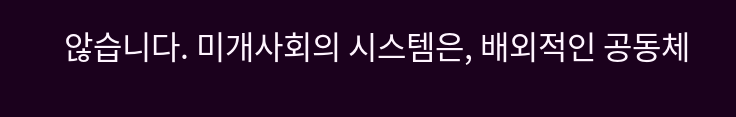않습니다. 미개사회의 시스템은, 배외적인 공동체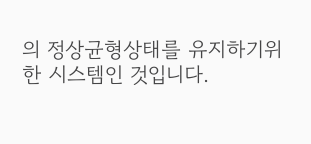의 정상균형상태를 유지하기위한 시스템인 것입니다.